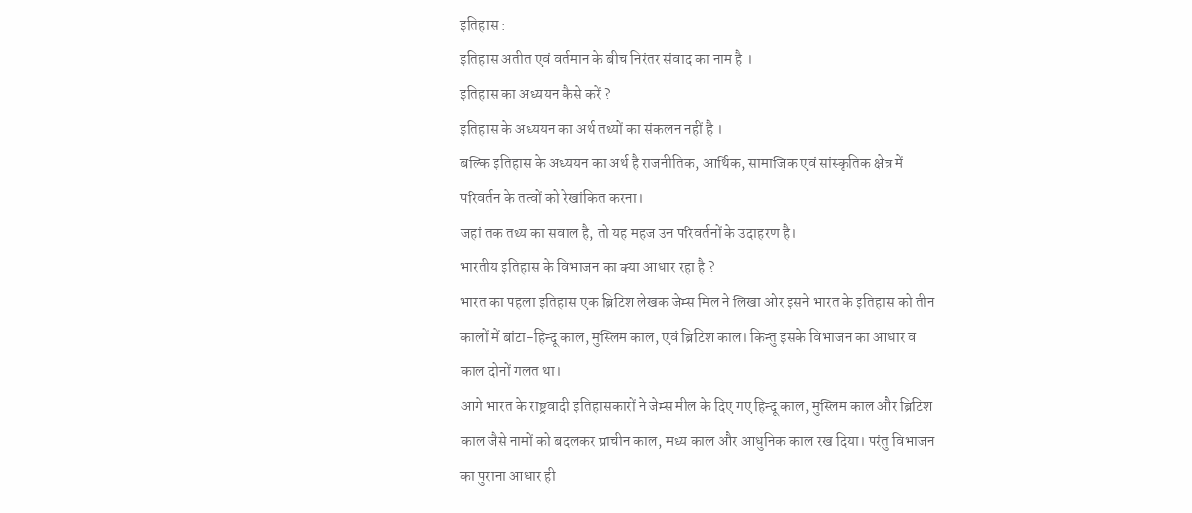इतिहास :
इतिहास अतीत एवं वर्तमान के बीच निरंतर संवाद का नाम है ।
इतिहास का अध्ययन कैसे करें ?
इतिहास के अध्ययन का अर्थ तथ्यों का संकलन नहीं है ।
बल्कि इतिहास के अध्ययन का अर्थ है राजनीतिक, आर्थिक, सामाजिक एवं सांस्कृतिक क्षेत्र में परिवर्तन के तत्वों को रेखांकित करना।
जहां तक तथ्य का सवाल है, तो यह महज उन परिवर्तनों के उदाहरण है।
भारतीय इतिहास के विभाजन का क्या आधार रहा है ?
भारत का पहला इतिहास एक ब्रिटिश लेखक जेम्स मिल ने लिखा ओर इसने भारत के इतिहास को तीन कालों में बांटा-हिन्दू काल, मुस्लिम काल, एवं ब्रिटिश काल। किन्तु इसके विभाजन का आधार व काल दोनों गलत था।
आगे भारत के राष्ट्रवादी इतिहासकारों ने जेम्स मील के दिए गए हिन्दू काल, मुस्लिम काल और ब्रिटिश काल जैसे नामों को बदलकर प्राचीन काल, मध्य काल और आधुनिक काल रख दिया। परंतु विभाजन का पुराना आधार ही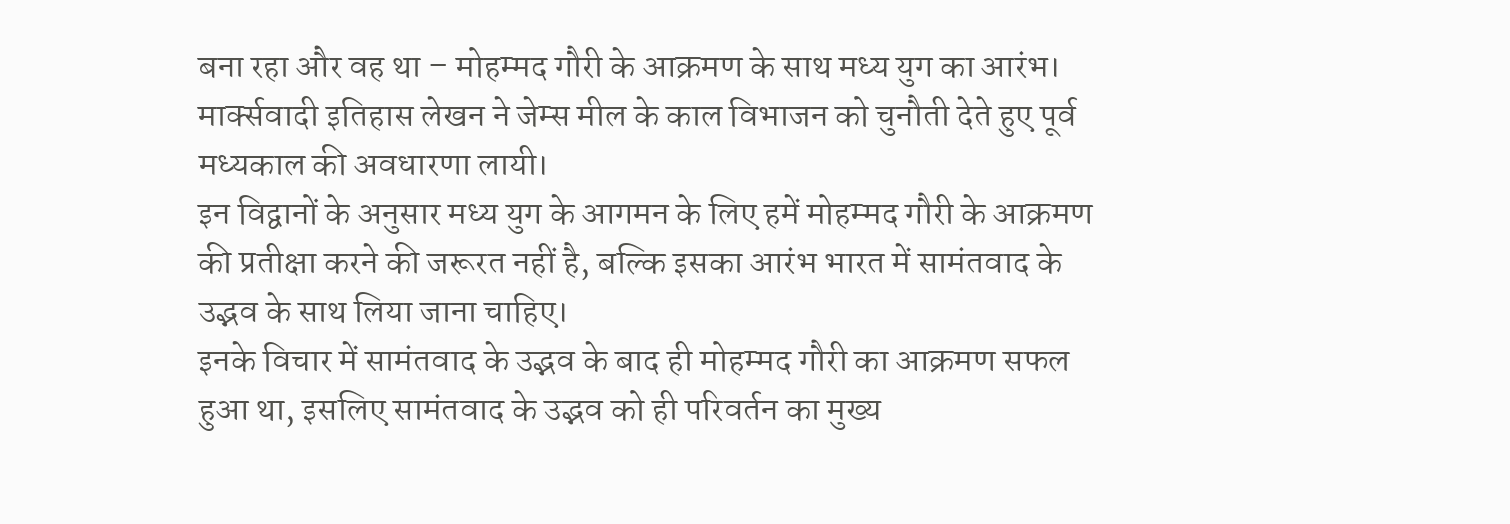बना रहा और वह था – मोहम्मद गौरी के आक्रमण के साथ मध्य युग का आरंभ।
मार्क्सवादी इतिहास लेखन ने जेम्स मील के काल विभाजन को चुनौती देते हुए पूर्व मध्यकाल की अवधारणा लायी।
इन विद्वानों के अनुसार मध्य युग के आगमन के लिए हमें मोहम्मद गौरी के आक्रमण की प्रतीक्षा करने की जरूरत नहीं है, बल्कि इसका आरंभ भारत में सामंतवाद के उद्भव के साथ लिया जाना चाहिए।
इनके विचार में सामंतवाद के उद्भव के बाद ही मोहम्मद गौरी का आक्रमण सफल हुआ था, इसलिए सामंतवाद के उद्भव को ही परिवर्तन का मुख्य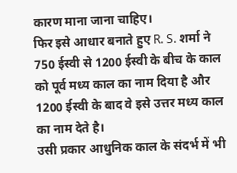कारण माना जाना चाहिए।
फिर इसे आधार बनाते हुए R. S. शर्मा ने 750 ईस्वी से 1200 ईस्वी के बीच के काल को पूर्व मध्य काल का नाम दिया है और 1200 ईस्वी के बाद वे इसे उत्तर मध्य काल का नाम देते है।
उसी प्रकार आधुनिक काल के संदर्भ में भी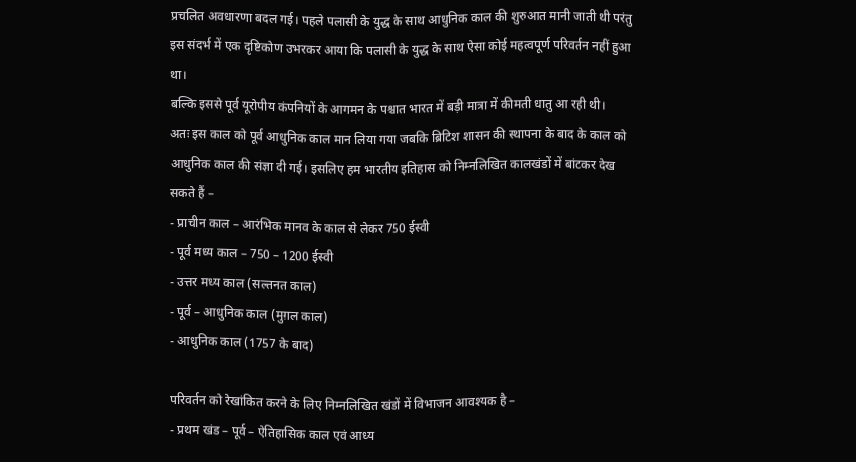प्रचलित अवधारणा बदल गई। पहले पलासी के युद्ध के साथ आधुनिक काल की शुरुआत मानी जाती थी परंतु इस संदर्भ में एक दृष्टिकोण उभरकर आया कि पलासी के युद्ध के साथ ऐसा कोई महत्वपूर्ण परिवर्तन नहीं हुआ था।
बल्कि इससे पूर्व यूरोपीय कंपनियों के आगमन के पश्चात भारत में बड़ी मात्रा में कीमती धातु आ रही थी।
अतः इस काल को पूर्व आधुनिक काल मान लिया गया जबकि ब्रिटिश शासन की स्थापना के बाद के काल को आधुनिक काल की संज्ञा दी गई। इसलिए हम भारतीय इतिहास को निम्नलिखित कालखंडों में बांटकर देख सकते हैं –
- प्राचीन काल – आरंभिक मानव के काल से लेकर 750 ईस्वी
- पूर्व मध्य काल – 750 – 1200 ईस्वी
- उत्तर मध्य काल (सल्तनत काल)
- पूर्व – आधुनिक काल (मुग़ल काल)
- आधुनिक काल (1757 के बाद)

परिवर्तन को रेखांकित करने के लिए निम्नलिखित खंडों में विभाजन आवश्यक है –
- प्रथम खंड – पूर्व – ऐतिहासिक काल एवं आध्य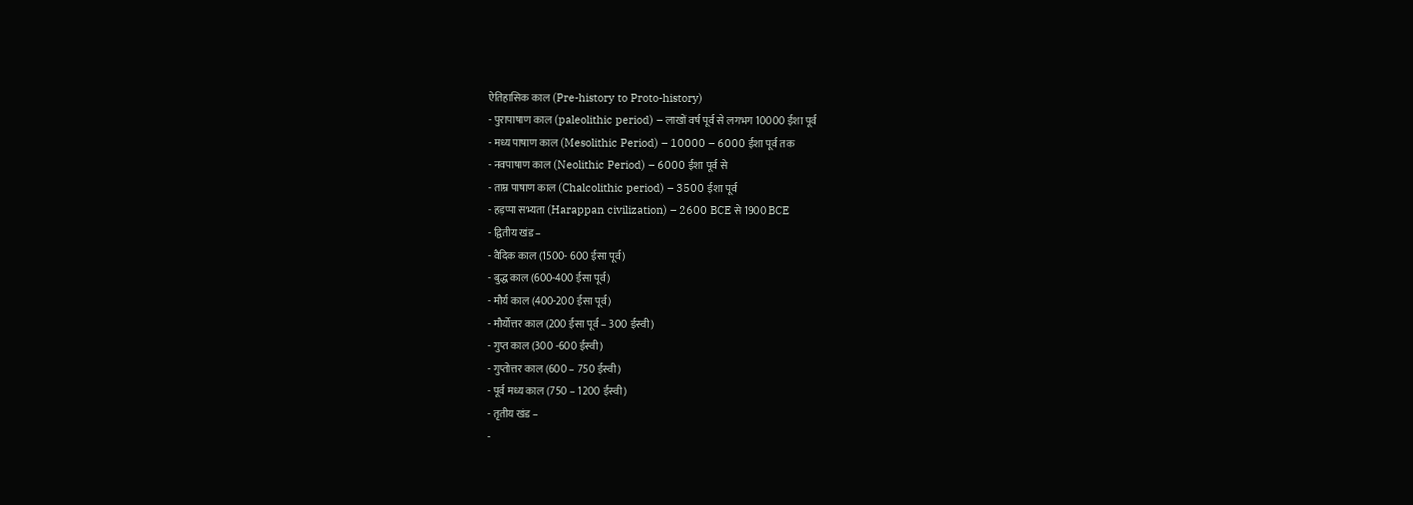ऐतिहासिक काल (Pre-history to Proto-history)
- पुरापाषाण काल (paleolithic period) – लाखों वर्ष पूर्व से लगभग 10000 ईशा पूर्व
- मध्य पाषाण काल (Mesolithic Period) – 10000 – 6000 ईशा पूर्व तक
- नवपाषाण काल (Neolithic Period) – 6000 ईशा पूर्व से
- ताम्र पाषाण काल (Chalcolithic period) – 3500 ईशा पूर्व
- हड़प्पा सभ्यता (Harappan civilization) – 2600 BCE से 1900 BCE
- द्वितीय खंड –
- वैदिक काल (1500- 600 ईसा पूर्व)
- बुद्ध काल (600-400 ईसा पूर्व)
- मौर्य काल (400-200 ईसा पूर्व)
- मौर्योत्तर काल (200 ईसा पूर्व – 300 ईस्वी)
- गुप्त काल (300 -600 ईस्वी)
- गुप्तोत्तर काल (600 – 750 ईस्वी)
- पूर्व मध्य काल (750 – 1200 ईस्वी)
- तृतीय खंड –
-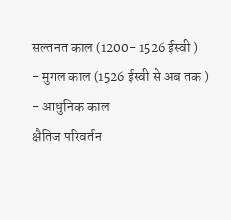सल्तनत काल (1200- 1526 ईस्वी )
- मुगल काल (1526 ईस्वी से अब तक )
- आधुनिक काल
क्षैतिज परिवर्तन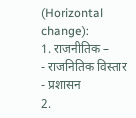(Horizontal change):
1. राजनीतिक –
- राजनितिक विस्तार
- प्रशासन
2.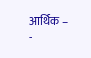आर्थिक –
-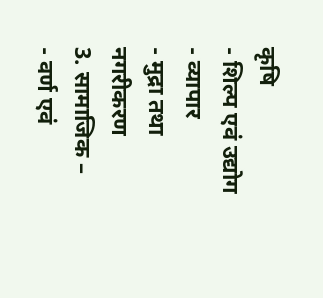कृषि
- शिल्प एवं उद्योग
- व्यापार
- मुद्रा तथा नगरीकरण
3. सामाजिक –
- वर्ण एवं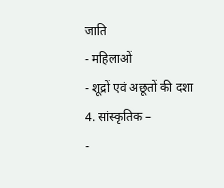जाति
- महिलाओं
- शूद्रों एवं अछूतों की दशा
4. सांस्कृतिक –
-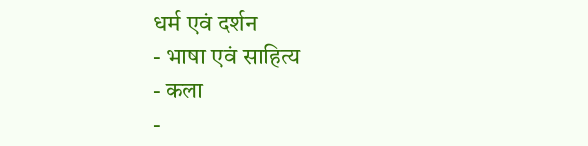धर्म एवं दर्शन
- भाषा एवं साहित्य
- कला
-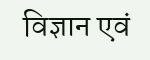विज्ञान एवं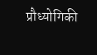प्रौध्योगिकी